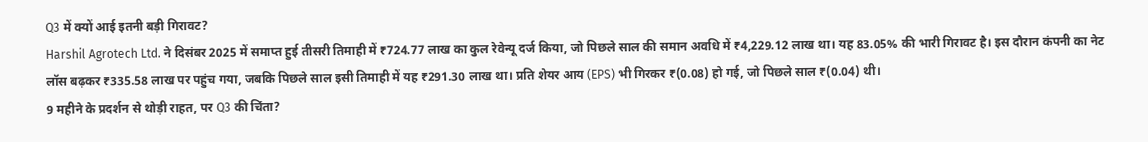Q3 में क्यों आई इतनी बड़ी गिरावट?
Harshil Agrotech Ltd. ने दिसंबर 2025 में समाप्त हुई तीसरी तिमाही में ₹724.77 लाख का कुल रेवेन्यू दर्ज किया, जो पिछले साल की समान अवधि में ₹4,229.12 लाख था। यह 83.05% की भारी गिरावट है। इस दौरान कंपनी का नेट लॉस बढ़कर ₹335.58 लाख पर पहुंच गया, जबकि पिछले साल इसी तिमाही में यह ₹291.30 लाख था। प्रति शेयर आय (EPS) भी गिरकर ₹(0.08) हो गई, जो पिछले साल ₹(0.04) थी।
9 महीने के प्रदर्शन से थोड़ी राहत, पर Q3 की चिंता?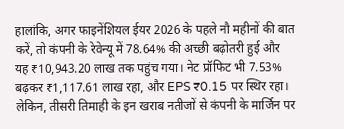हालांकि, अगर फाइनेंशियल ईयर 2026 के पहले नौ महीनों की बात करें, तो कंपनी के रेवेन्यू में 78.64% की अच्छी बढ़ोतरी हुई और यह ₹10,943.20 लाख तक पहुंच गया। नेट प्रॉफिट भी 7.53% बढ़कर ₹1,117.61 लाख रहा, और EPS ₹0.15 पर स्थिर रहा। लेकिन, तीसरी तिमाही के इन खराब नतीजों से कंपनी के मार्जिन पर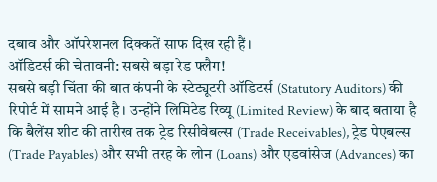दबाव और ऑपरेशनल दिक्कतें साफ दिख रही हैं।
ऑडिटर्स की चेतावनी: सबसे बड़ा रेड फ्लैग!
सबसे बड़ी चिंता की बात कंपनी के स्टेट्यूटरी ऑडिटर्स (Statutory Auditors) की रिपोर्ट में सामने आई है। उन्होंने लिमिटेड रिव्यू (Limited Review) के बाद बताया है कि बैलेंस शीट की तारीख तक ट्रेड रिसीवेबल्स (Trade Receivables), ट्रेड पेएबल्स (Trade Payables) और सभी तरह के लोन (Loans) और एडवांसेज (Advances) का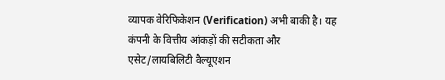व्यापक वेरिफिकेशन (Verification) अभी बाकी है। यह कंपनी के वित्तीय आंकड़ों की सटीकता और एसेट/लायबिलिटी वैल्यूएशन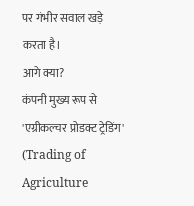पर गंभीर सवाल खड़े करता है।
आगे क्या?
कंपनी मुख्य रूप से 'एग्रीकल्चर प्रोडक्ट ट्रेडिंग' (Trading of Agriculture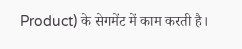Product) के सेगमेंट में काम करती है।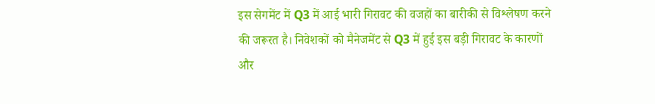इस सेगमेंट में Q3 में आई भारी गिरावट की वजहों का बारीकी से विश्लेषण करने की जरूरत है। निवेशकों को मैनेजमेंट से Q3 में हुई इस बड़ी गिरावट के कारणों और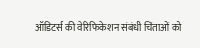ऑडिटर्स की वेरिफिकेशन संबंधी चिंताओं को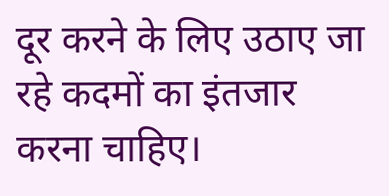दूर करने के लिए उठाए जा रहे कदमों का इंतजार करना चाहिए।